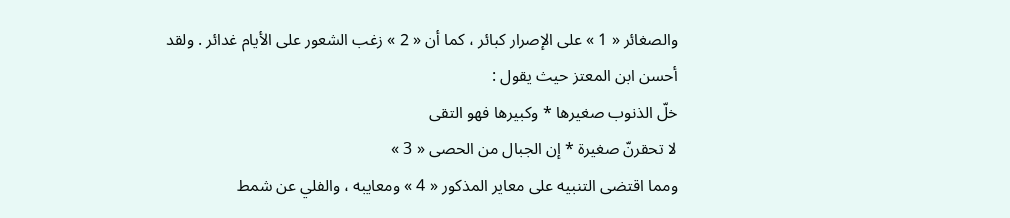والصغائر « 1 » على الإصرار كبائر ، كما أن « 2 » زغب الشعور على الأيام غدائر . ولقد أحسن ابن المعتز حيث يقول :
خلّ الذنوب صغيرها * وكبيرها فهو التقى
لا تحقرنّ صغيرة * إن الجبال من الحصى « 3 »
ومما اقتضى التنبيه على معاير المذكور « 4 » ومعايبه ، والفلي عن شمط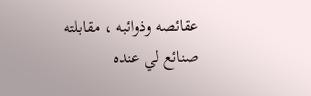عقائصه وذوائبه ، مقابلته صنائع لي عنده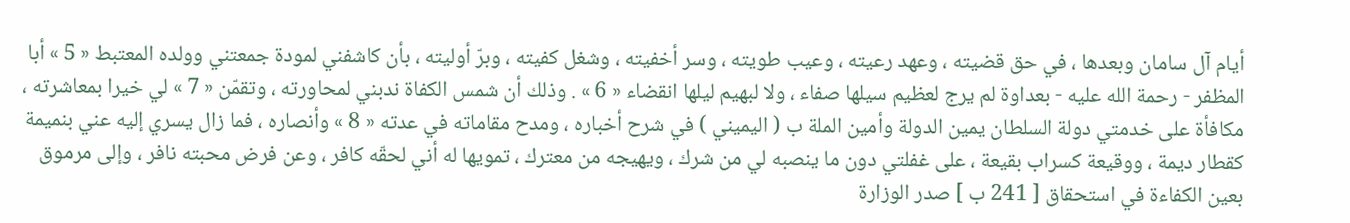أيام آل سامان وبعدها ، في حق قضيته ، وعهد رعيته ، وعيب طويته ، وسر أخفيته ، وشغل كفيته ، وبرّ أوليته ، بأن كاشفني لمودة جمعتني وولده المعتبط « 5 » أبا المظفر - رحمة الله عليه - بعداوة لم يرج لعظيم سيلها صفاء ، ولا لبهيم ليلها انقضاء « 6 » . وذلك أن شمس الكفاة ندبني لمحاورته ، وتقمّن « 7 » لي خيرا بمعاشرته ، مكافأة على خدمتي دولة السلطان يمين الدولة وأمين الملة ب ( اليميني ) في شرح أخباره ، ومدح مقاماته في عدته « 8 » وأنصاره ، فما زال يسري إليه عني بنميمة كقطار ديمة ، ووقيعة كسراب بقيعة ، على غفلتي دون ما ينصبه لي من شرك ، ويهيجه من معترك ، تمويها له أني لحقّه كافر ، وعن فرض محبته نافر ، وإلى مرموق بعين الكفاءة في استحقاق [ 241 ب ] صدر الوزارة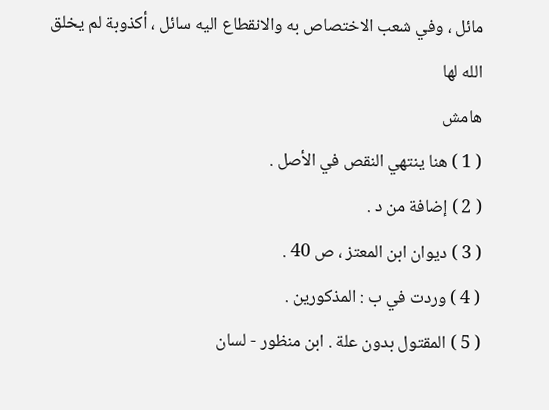مائل ، وفي شعب الاختصاص به والانقطاع اليه سائل ، أكذوبة لم يخلق الله لها
هامش
( 1 ) هنا ينتهي النقص في الأصل .
( 2 ) إضافة من د .
( 3 ) ديوان ابن المعتز ، ص 40 .
( 4 ) وردت في ب : المذكورين .
( 5 ) المقتول بدون علة . ابن منظور - لسان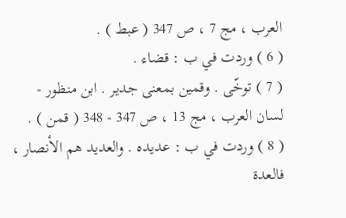العرب ، مج 7 ، ص 347 ( عبط ) .
( 6 ) وردت في ب : قضاء .
( 7 ) توخّى . وقمين بمعنى جدير . ابن منظور - لسان العرب ، مج 13 ، ص 347 - 348 ( قمن ) .
( 8 ) وردت في ب : عديده . والعديد هم الأنصار ، فالعدة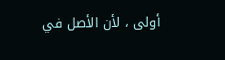أولى ، لأن الأصل في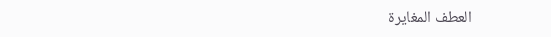العطف المغايرة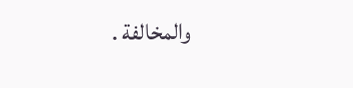والمخالفة .